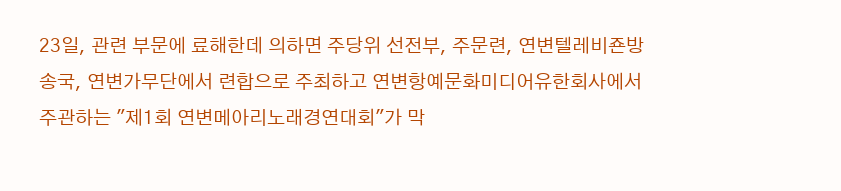23일, 관련 부문에 료해한데 의하면 주당위 선전부, 주문련, 연변텔레비죤방송국, 연변가무단에서 련합으로 주최하고 연변항예문화미디어유한회사에서 주관하는 "제1회 연변메아리노래경연대회"가 막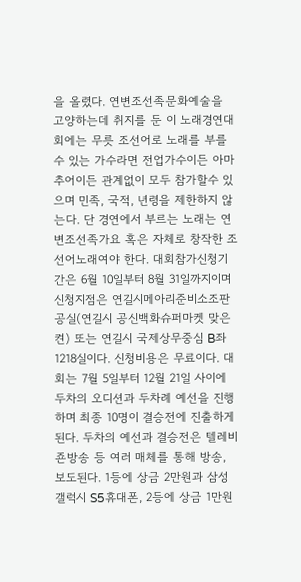을 올렸다. 연변조선족문화예술을 고양하는데 취지를 둔 이 노래경연대회에는 무릇 조선어로 노래를 부를수 있는 가수라면 전업가수이든 아마추어이든 관계없이 모두 참가할수 있으며 민족, 국적, 년령을 제한하지 않는다. 단 경연에서 부르는 노래는 연변조선족가요 혹은 자체로 창작한 조선어노래여야 한다. 대회참가신청기간은 6월 10일부터 8월 31일까지이며 신청지점은 연길시메아리준비소조판공실(연길시 공신백화슈퍼마켓 맞은켠) 또는 연길시 국제상무중심 B좌 1218실이다. 신청비용은 무료이다. 대회는 7월 5일부터 12월 21일 사이에 두차의 오디션과 두차례 예선을 진행하며 최종 10명이 결승전에 진출하게 된다. 두차의 예선과 결승전은 텔레비죤방송 등 여러 매체를 통해 방송, 보도된다. 1등에 상금 2만원과 삼성 갤럭시 S5휴대폰, 2등에 상금 1만원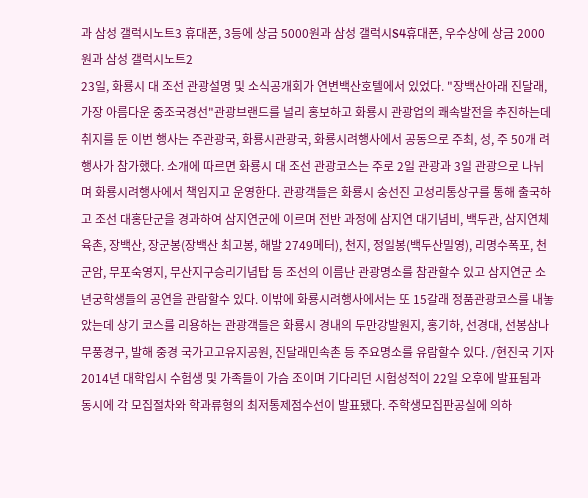과 삼성 갤럭시노트3 휴대폰, 3등에 상금 5000원과 삼성 갤럭시S4휴대폰, 우수상에 상금 2000원과 삼성 갤럭시노트2
23일, 화룡시 대 조선 관광설명 및 소식공개회가 연변백산호텔에서 있었다. "장백산아래 진달래, 가장 아름다운 중조국경선"관광브랜드를 널리 홍보하고 화룡시 관광업의 쾌속발전을 추진하는데 취지를 둔 이번 행사는 주관광국, 화룡시관광국, 화룡시려행사에서 공동으로 주최, 성, 주 50개 려행사가 참가했다. 소개에 따르면 화룡시 대 조선 관광코스는 주로 2일 관광과 3일 관광으로 나뉘며 화룡시려행사에서 책임지고 운영한다. 관광객들은 화룡시 숭선진 고성리통상구를 통해 출국하고 조선 대홍단군을 경과하여 삼지연군에 이르며 전반 과정에 삼지연 대기념비, 백두관, 삼지연체육촌, 장백산, 장군봉(장백산 최고봉, 해발 2749메터), 천지, 정일봉(백두산밀영), 리명수폭포, 천군암, 무포숙영지, 무산지구승리기념탑 등 조선의 이름난 관광명소를 참관할수 있고 삼지연군 소년궁학생들의 공연을 관람할수 있다. 이밖에 화룡시려행사에서는 또 15갈래 정품관광코스를 내놓았는데 상기 코스를 리용하는 관광객들은 화룡시 경내의 두만강발원지, 홍기하, 선경대, 선봉삼나무풍경구, 발해 중경 국가고고유지공원, 진달래민속촌 등 주요명소를 유람할수 있다. /현진국 기자
2014년 대학입시 수험생 및 가족들이 가슴 조이며 기다리던 시험성적이 22일 오후에 발표됨과 동시에 각 모집절차와 학과류형의 최저통제점수선이 발표됐다. 주학생모집판공실에 의하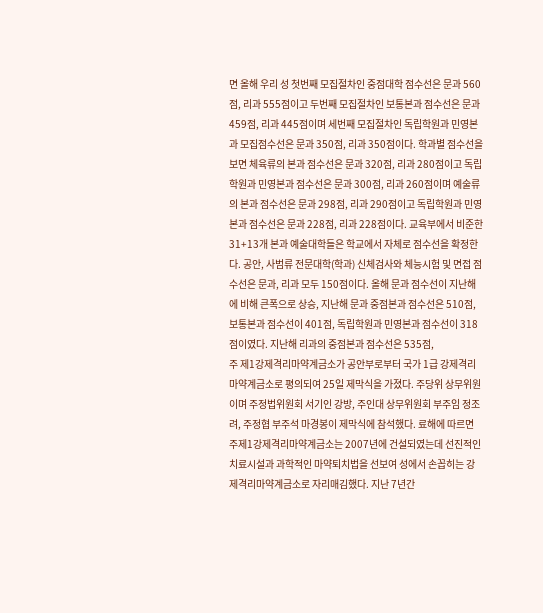면 올해 우리 성 첫번째 모집절차인 중점대학 점수선은 문과 560점, 리과 555점이고 두번째 모집절차인 보통본과 점수선은 문과 459점, 리과 445점이며 세번째 모집절차인 독립학원과 민영본과 모집점수선은 문과 350점, 리과 350점이다. 학과별 점수선을 보면 체육류의 본과 점수선은 문과 320점, 리과 280점이고 독립학원과 민영본과 점수선은 문과 300점, 리과 260점이며 예술류의 본과 점수선은 문과 298점, 리과 290점이고 독립학원과 민영본과 점수선은 문과 228점, 리과 228점이다. 교육부에서 비준한 31+13개 본과 예술대학들은 학교에서 자체로 점수선을 확정한다. 공안, 사범류 전문대학(학과) 신체검사와 체능시험 및 면접 점수선은 문과, 리과 모두 150점이다. 올해 문과 점수선이 지난해에 비해 큰폭으로 상승, 지난해 문과 중점본과 점수선은 510점, 보통본과 점수선이 401점, 독립학원과 민영본과 점수선이 318점이였다. 지난해 리과의 중점본과 점수선은 535점,
주 제1강제격리마약계금소가 공안부로부터 국가 1급 강제격리마약계금소로 평의되여 25일 제막식을 가졌다. 주당위 상무위원이며 주정법위원회 서기인 강방, 주인대 상무위원회 부주임 정조려, 주정협 부주석 마경봉이 제막식에 참석했다. 료해에 따르면 주제1강제격리마약계금소는 2007년에 건설되였는데 선진적인 치료시설과 과학적인 마약퇴치법을 선보여 성에서 손꼽히는 강제격리마약계금소로 자리매김했다. 지난 7년간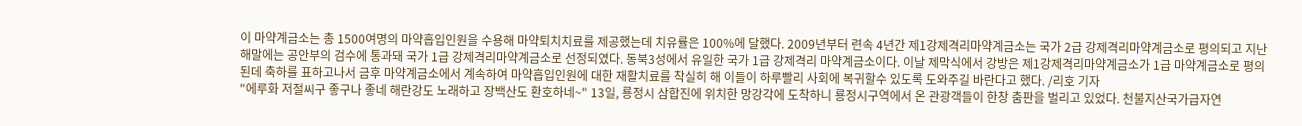이 마약계금소는 총 1500여명의 마약흡입인원을 수용해 마약퇴치치료를 제공했는데 치유률은 100%에 달했다. 2009년부터 련속 4년간 제1강제격리마약계금소는 국가 2급 강제격리마약계금소로 평의되고 지난해말에는 공안부의 검수에 통과돼 국가 1급 강제격리마약계금소로 선정되였다. 동북3성에서 유일한 국가 1급 강제격리 마약계금소이다. 이날 제막식에서 강방은 제1강제격리마약계금소가 1급 마약계금소로 평의된데 축하를 표하고나서 금후 마약계금소에서 계속하여 마약흡입인원에 대한 재활치료를 착실히 해 이들이 하루빨리 사회에 복귀할수 있도록 도와주길 바란다고 했다. /리호 기자
"에루화 저절씨구 좋구나 좋네 해란강도 노래하고 장백산도 환호하네~" 13일, 룡정시 삼합진에 위치한 망강각에 도착하니 룡정시구역에서 온 관광객들이 한창 춤판을 벌리고 있었다. 천불지산국가급자연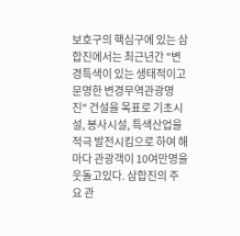보호구의 핵심구에 있는 삼합진에서는 최근년간 "변경특색이 있는 생태적이고 문명한 변경무역관광명진" 건설을 목표로 기초시설, 봉사시설, 특색산업을 적극 발전시킴으로 하여 해마다 관광객이 10여만명을 웃돌고있다. 삼합진의 주요 관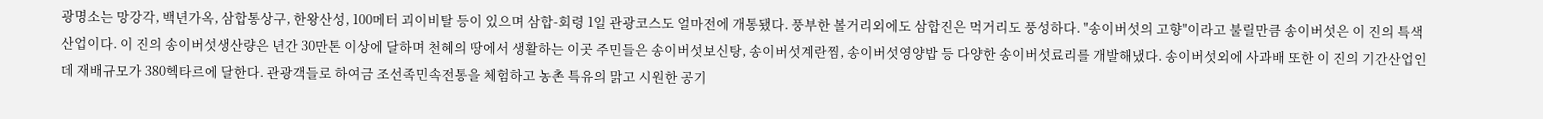광명소는 망강각, 백년가옥, 삼합통상구, 한왕산성, 100메터 괴이비탈 등이 있으며 삼합-회령 1일 관광코스도 얼마전에 개통됐다. 풍부한 볼거리외에도 삼합진은 먹거리도 풍성하다. "송이버섯의 고향"이라고 불릴만큼 송이버섯은 이 진의 특색산업이다. 이 진의 송이버섯생산량은 년간 30만톤 이상에 달하며 천혜의 땅에서 생활하는 이곳 주민들은 송이버섯보신탕, 송이버섯계란찜, 송이버섯영양밥 등 다양한 송이버섯료리를 개발해냈다. 송이버섯외에 사과배 또한 이 진의 기간산업인데 재배규모가 380헥타르에 달한다. 관광객들로 하여금 조선족민속전통을 체험하고 농촌 특유의 맑고 시원한 공기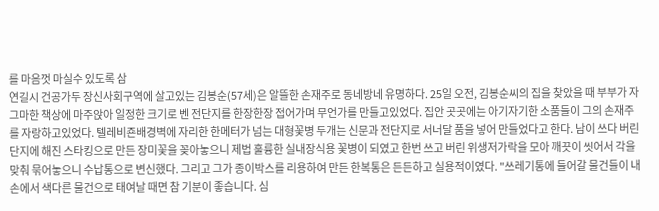를 마음껏 마실수 있도록 삼
연길시 건공가두 장신사회구역에 살고있는 김봉순(57세)은 알뜰한 손재주로 동네방네 유명하다. 25일 오전, 김봉순씨의 집을 찾았을 때 부부가 자그마한 책상에 마주앉아 일정한 크기로 벤 전단지를 한장한장 접어가며 무언가를 만들고있었다. 집안 곳곳에는 아기자기한 소품들이 그의 손재주를 자랑하고있었다. 텔레비죤배경벽에 자리한 한메터가 넘는 대형꽃병 두개는 신문과 전단지로 서너달 품을 넣어 만들었다고 한다. 남이 쓰다 버린 단지에 해진 스타킹으로 만든 장미꽃을 꽂아놓으니 제법 훌륭한 실내장식용 꽃병이 되였고 한번 쓰고 버린 위생저가락을 모아 깨끗이 씻어서 각을 맞춰 묶어놓으니 수납통으로 변신했다. 그리고 그가 종이박스를 리용하여 만든 한복통은 든든하고 실용적이였다. "쓰레기통에 들어갈 물건들이 내 손에서 색다른 물건으로 태여날 때면 참 기분이 좋습니다. 심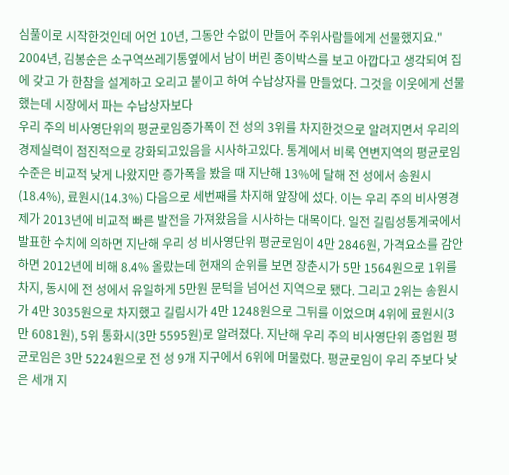심풀이로 시작한것인데 어언 10년, 그동안 수없이 만들어 주위사람들에게 선물했지요." 2004년, 김봉순은 소구역쓰레기통옆에서 남이 버린 종이박스를 보고 아깝다고 생각되여 집에 갖고 가 한참을 설계하고 오리고 붙이고 하여 수납상자를 만들었다. 그것을 이웃에게 선물했는데 시장에서 파는 수납상자보다
우리 주의 비사영단위의 평균로임증가폭이 전 성의 3위를 차지한것으로 알려지면서 우리의 경제실력이 점진적으로 강화되고있음을 시사하고있다. 통계에서 비록 연변지역의 평균로임 수준은 비교적 낮게 나왔지만 증가폭을 봤을 때 지난해 13%에 달해 전 성에서 송원시(18.4%), 료원시(14.3%) 다음으로 세번째를 차지해 앞장에 섰다. 이는 우리 주의 비사영경제가 2013년에 비교적 빠른 발전을 가져왔음을 시사하는 대목이다. 일전 길림성통계국에서 발표한 수치에 의하면 지난해 우리 성 비사영단위 평균로임이 4만 2846원, 가격요소를 감안하면 2012년에 비해 8.4% 올랐는데 현재의 순위를 보면 장춘시가 5만 1564원으로 1위를 차지, 동시에 전 성에서 유일하게 5만원 문턱을 넘어선 지역으로 됐다. 그리고 2위는 송원시가 4만 3035원으로 차지했고 길림시가 4만 1248원으로 그뒤를 이었으며 4위에 료원시(3만 6081원), 5위 통화시(3만 5595원)로 알려졌다. 지난해 우리 주의 비사영단위 종업원 평균로임은 3만 5224원으로 전 성 9개 지구에서 6위에 머물렀다. 평균로임이 우리 주보다 낮은 세개 지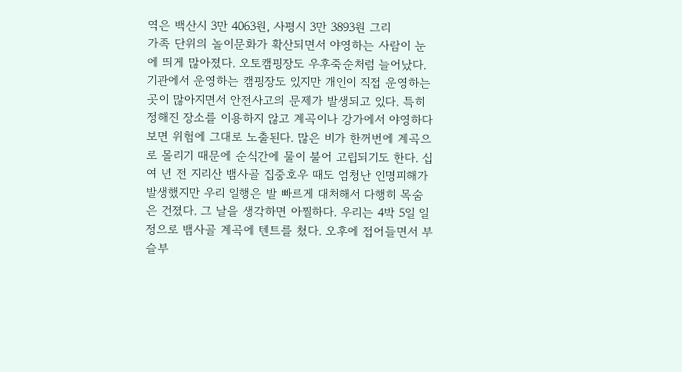역은 백산시 3만 4063원, 사평시 3만 3893원 그리
가족 단위의 놀이문화가 확산되면서 야영하는 사람이 눈에 띄게 많아졌다. 오토캠핑장도 우후죽순처럼 늘어났다. 기관에서 운영하는 캠핑장도 있지만 개인이 직접 운영하는 곳이 많아지면서 안전사고의 문제가 발생되고 있다. 특히 정해진 장소를 이용하지 않고 계곡이나 강가에서 야영하다보면 위험에 그대로 노출된다. 많은 비가 한꺼번에 계곡으로 몰리기 때문에 순식간에 물이 불어 고립되기도 한다. 십여 년 전 지리산 뱀사골 집중호우 때도 엄청난 인명피해가 발생했지만 우리 일행은 발 빠르게 대처해서 다행히 목숨은 건졌다. 그 날을 생각하면 아찔하다. 우리는 4박 5일 일정으로 뱀사골 계곡에 텐트를 쳤다. 오후에 접어들면서 부슬부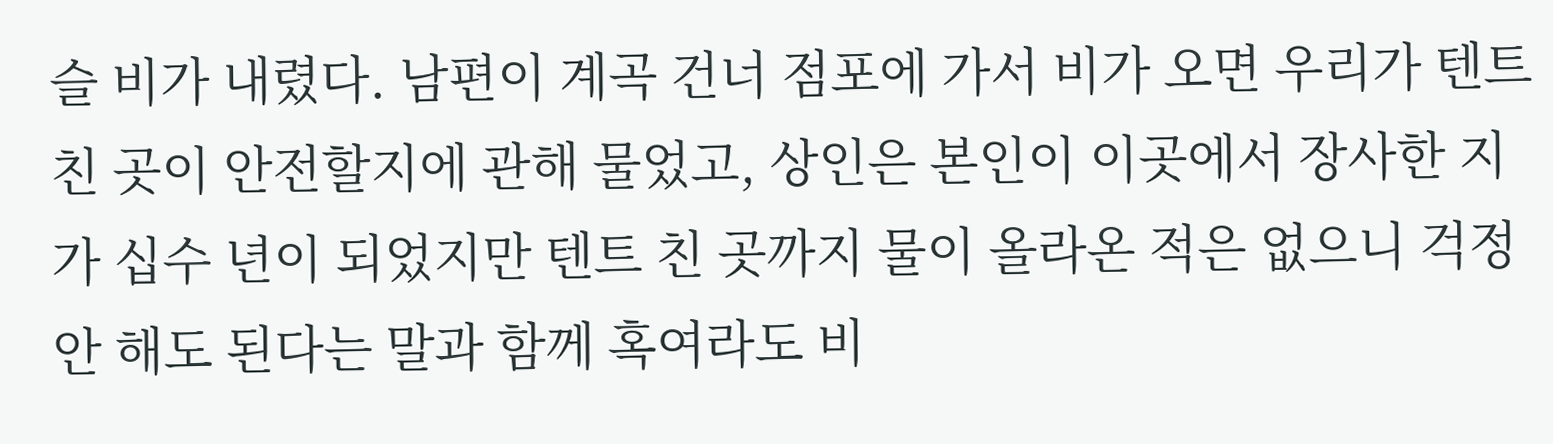슬 비가 내렸다. 남편이 계곡 건너 점포에 가서 비가 오면 우리가 텐트 친 곳이 안전할지에 관해 물었고, 상인은 본인이 이곳에서 장사한 지가 십수 년이 되었지만 텐트 친 곳까지 물이 올라온 적은 없으니 걱정 안 해도 된다는 말과 함께 혹여라도 비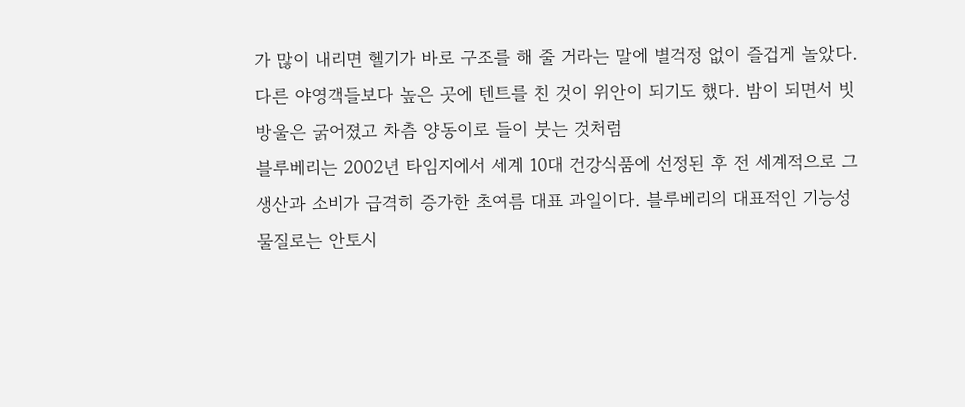가 많이 내리면 헬기가 바로 구조를 해 줄 거라는 말에 별걱정 없이 즐겁게 놀았다. 다른 야영객들보다 높은 곳에 텐트를 친 것이 위안이 되기도 했다. 밤이 되면서 빗방울은 굵어졌고 차츰 양동이로 들이 붓는 것처럼
블루베리는 2002년 타임지에서 세계 10대 건강식품에 선정된 후 전 세계적으로 그 생산과 소비가 급격히 증가한 초여름 대표 과일이다. 블루베리의 대표적인 기능성 물질로는 안토시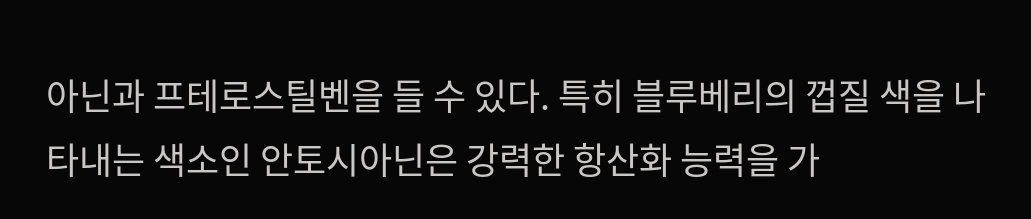아닌과 프테로스틸벤을 들 수 있다. 특히 블루베리의 껍질 색을 나타내는 색소인 안토시아닌은 강력한 항산화 능력을 가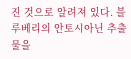진 것으로 알려져 있다. 블루베리의 안토시아닌 추출물을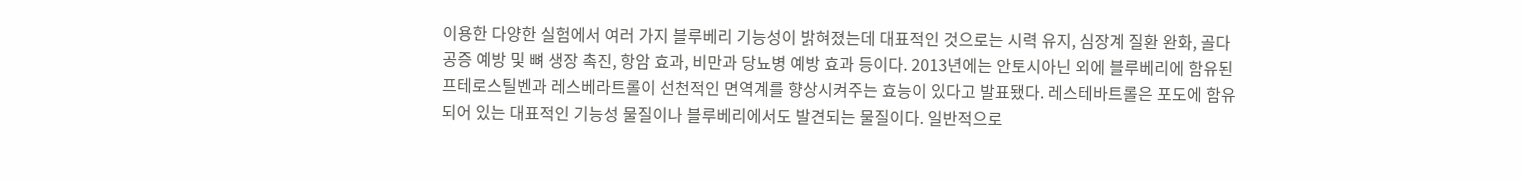이용한 다양한 실험에서 여러 가지 블루베리 기능성이 밝혀졌는데 대표적인 것으로는 시력 유지, 심장계 질환 완화, 골다공증 예방 및 뼈 생장 촉진, 항암 효과, 비만과 당뇨병 예방 효과 등이다. 2013년에는 안토시아닌 외에 블루베리에 함유된 프테로스틸벤과 레스베라트롤이 선천적인 면역계를 향상시켜주는 효능이 있다고 발표됐다. 레스테바트롤은 포도에 함유되어 있는 대표적인 기능성 물질이나 블루베리에서도 발견되는 물질이다. 일반적으로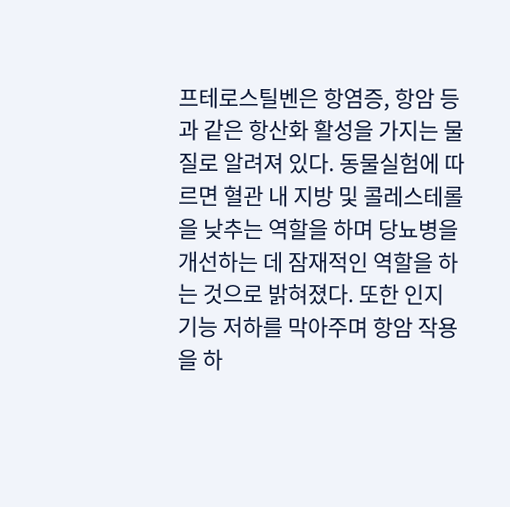프테로스틸벤은 항염증, 항암 등과 같은 항산화 활성을 가지는 물질로 알려져 있다. 동물실험에 따르면 혈관 내 지방 및 콜레스테롤을 낮추는 역할을 하며 당뇨병을 개선하는 데 잠재적인 역할을 하는 것으로 밝혀졌다. 또한 인지 기능 저하를 막아주며 항암 작용을 하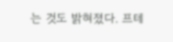는 것도 밝혀졌다. 프테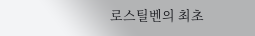로스틸벤의 최초